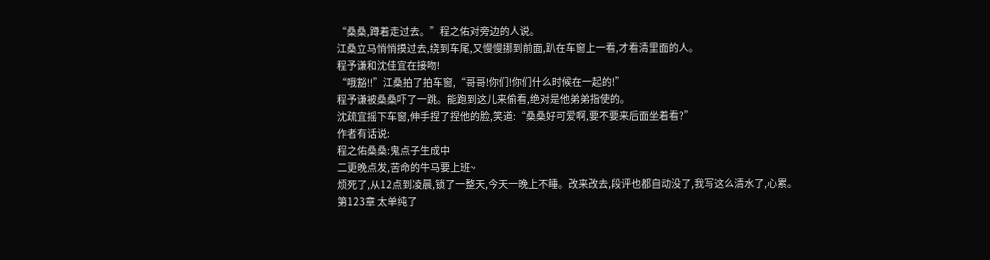“桑桑,蹲着走过去。”程之佑对旁边的人说。
江桑立马悄悄摸过去,绕到车尾,又慢慢挪到前面,趴在车窗上一看,才看清里面的人。
程予谦和沈佳宜在接吻!
“哦豁!!”江桑拍了拍车窗,“哥哥!你们!你们什么时候在一起的!”
程予谦被桑桑吓了一跳。能跑到这儿来偷看,绝对是他弟弟指使的。
沈疏宜摇下车窗,伸手捏了捏他的脸,笑道:“桑桑好可爱啊,要不要来后面坐着看?”
作者有话说:
程之佑桑桑:鬼点子生成中
二更晚点发,苦命的牛马要上班~
烦死了,从12点到凌晨,锁了一整天,今天一晚上不睡。改来改去,段评也都自动没了,我写这么清水了,心累。
第123章 太单纯了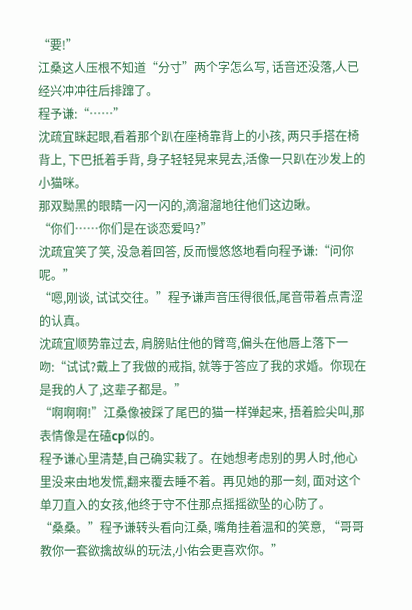“要!”
江桑这人压根不知道“分寸”两个字怎么写, 话音还没落,人已经兴冲冲往后排蹿了。
程予谦:“……”
沈疏宜眯起眼,看着那个趴在座椅靠背上的小孩, 两只手搭在椅背上, 下巴抵着手背, 身子轻轻晃来晃去,活像一只趴在沙发上的小猫咪。
那双黝黑的眼睛一闪一闪的,滴溜溜地往他们这边瞅。
“你们……你们是在谈恋爱吗?”
沈疏宜笑了笑, 没急着回答, 反而慢悠悠地看向程予谦:“问你呢。”
“嗯,刚谈, 试试交往。”程予谦声音压得很低,尾音带着点青涩的认真。
沈疏宜顺势靠过去, 肩膀贴住他的臂弯,偏头在他唇上落下一吻:“试试?戴上了我做的戒指, 就等于答应了我的求婚。你现在是我的人了,这辈子都是。”
“啊啊啊!”江桑像被踩了尾巴的猫一样弹起来, 捂着脸尖叫,那表情像是在磕cp似的。
程予谦心里清楚,自己确实栽了。在她想考虑别的男人时,他心里没来由地发慌,翻来覆去睡不着。再见她的那一刻, 面对这个单刀直入的女孩,他终于守不住那点摇摇欲坠的心防了。
“桑桑。”程予谦转头看向江桑, 嘴角挂着温和的笑意, “哥哥教你一套欲擒故纵的玩法,小佑会更喜欢你。”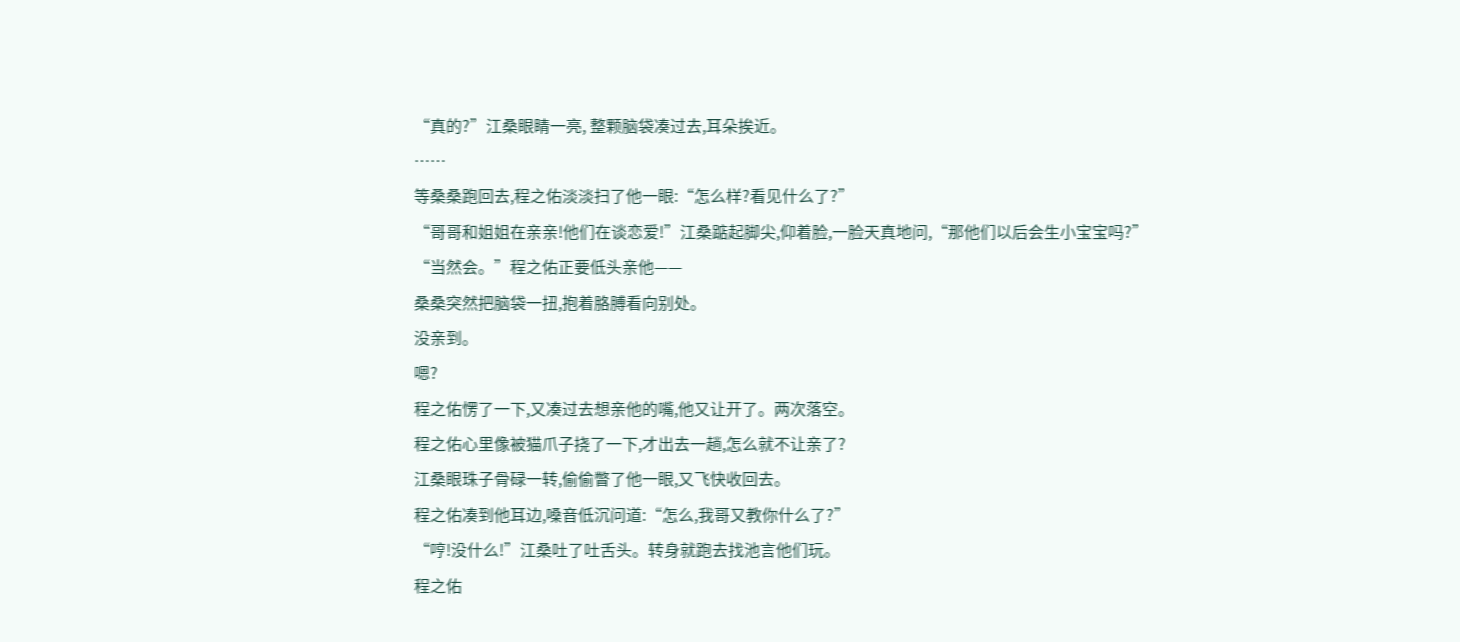“真的?”江桑眼睛一亮, 整颗脑袋凑过去,耳朵挨近。
……
等桑桑跑回去,程之佑淡淡扫了他一眼:“怎么样?看见什么了?”
“哥哥和姐姐在亲亲!他们在谈恋爱!”江桑踮起脚尖,仰着脸,一脸天真地问,“那他们以后会生小宝宝吗?”
“当然会。”程之佑正要低头亲他——
桑桑突然把脑袋一扭,抱着胳膊看向别处。
没亲到。
嗯?
程之佑愣了一下,又凑过去想亲他的嘴,他又让开了。两次落空。
程之佑心里像被猫爪子挠了一下,才出去一趟,怎么就不让亲了?
江桑眼珠子骨碌一转,偷偷瞥了他一眼,又飞快收回去。
程之佑凑到他耳边,嗓音低沉问道:“怎么,我哥又教你什么了?”
“哼!没什么!”江桑吐了吐舌头。转身就跑去找池言他们玩。
程之佑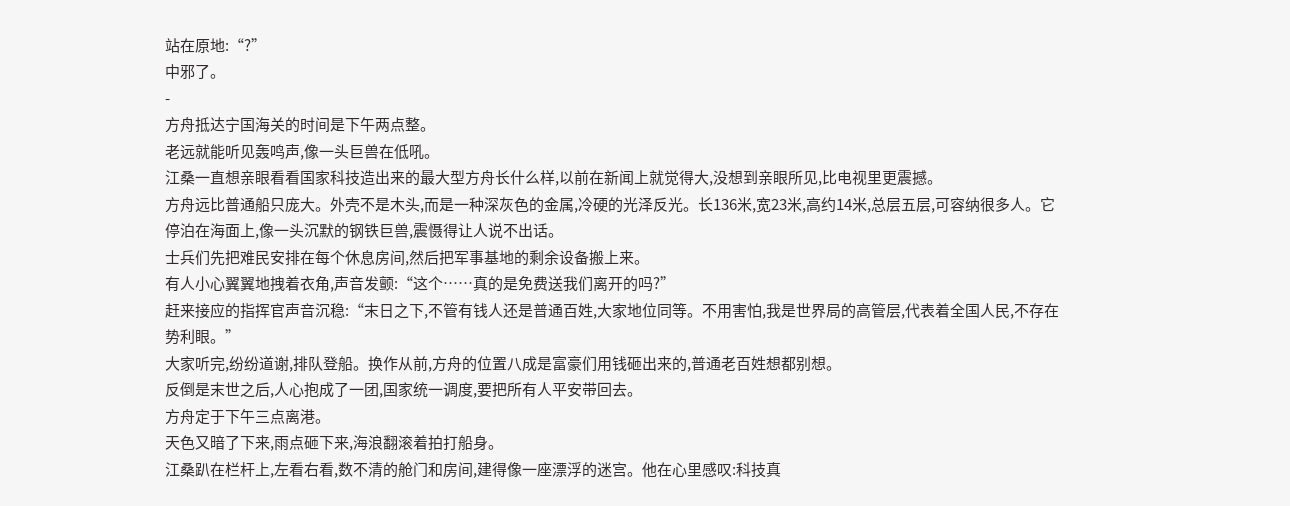站在原地:“?”
中邪了。
-
方舟抵达宁国海关的时间是下午两点整。
老远就能听见轰鸣声,像一头巨兽在低吼。
江桑一直想亲眼看看国家科技造出来的最大型方舟长什么样,以前在新闻上就觉得大,没想到亲眼所见,比电视里更震撼。
方舟远比普通船只庞大。外壳不是木头,而是一种深灰色的金属,冷硬的光泽反光。长136米,宽23米,高约14米,总层五层,可容纳很多人。它停泊在海面上,像一头沉默的钢铁巨兽,震慑得让人说不出话。
士兵们先把难民安排在每个休息房间,然后把军事基地的剩余设备搬上来。
有人小心翼翼地拽着衣角,声音发颤:“这个……真的是免费送我们离开的吗?”
赶来接应的指挥官声音沉稳:“末日之下,不管有钱人还是普通百姓,大家地位同等。不用害怕,我是世界局的高管层,代表着全国人民,不存在势利眼。”
大家听完,纷纷道谢,排队登船。换作从前,方舟的位置八成是富豪们用钱砸出来的,普通老百姓想都别想。
反倒是末世之后,人心抱成了一团,国家统一调度,要把所有人平安带回去。
方舟定于下午三点离港。
天色又暗了下来,雨点砸下来,海浪翻滚着拍打船身。
江桑趴在栏杆上,左看右看,数不清的舱门和房间,建得像一座漂浮的迷宫。他在心里感叹:科技真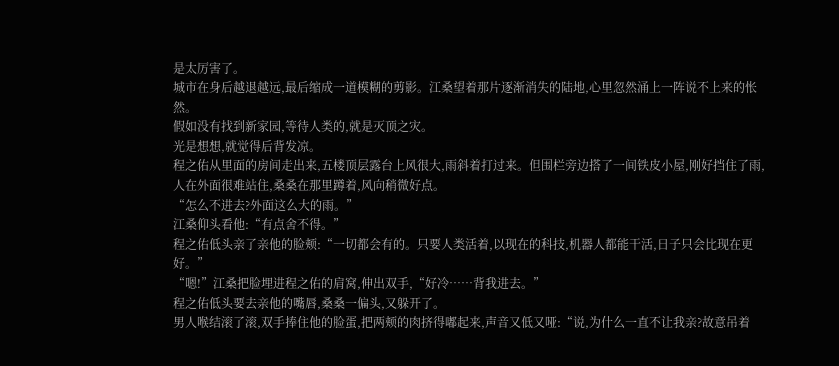是太厉害了。
城市在身后越退越远,最后缩成一道模糊的剪影。江桑望着那片逐渐消失的陆地,心里忽然涌上一阵说不上来的怅然。
假如没有找到新家园,等待人类的,就是灭顶之灾。
光是想想,就觉得后背发凉。
程之佑从里面的房间走出来,五楼顶层露台上风很大,雨斜着打过来。但围栏旁边搭了一间铁皮小屋,刚好挡住了雨,人在外面很难站住,桑桑在那里蹲着,风向稍微好点。
“怎么不进去?外面这么大的雨。”
江桑仰头看他:“有点舍不得。”
程之佑低头亲了亲他的脸颊:“一切都会有的。只要人类活着,以现在的科技,机器人都能干活,日子只会比现在更好。”
“嗯!”江桑把脸埋进程之佑的肩窝,伸出双手,“好冷……背我进去。”
程之佑低头要去亲他的嘴唇,桑桑一偏头,又躲开了。
男人喉结滚了滚,双手捧住他的脸蛋,把两颊的肉挤得嘟起来,声音又低又哑:“说,为什么一直不让我亲?故意吊着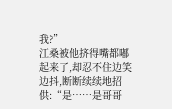我?”
江桑被他挤得嘴都嘟起来了,却忍不住边笑边抖,断断续续地招供:“是……是哥哥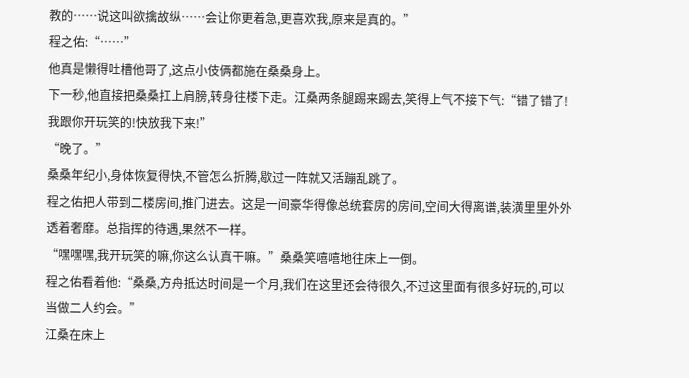教的……说这叫欲擒故纵……会让你更着急,更喜欢我,原来是真的。”
程之佑:“……”
他真是懒得吐槽他哥了,这点小伎俩都施在桑桑身上。
下一秒,他直接把桑桑扛上肩膀,转身往楼下走。江桑两条腿踢来踢去,笑得上气不接下气:“错了错了!我跟你开玩笑的!快放我下来!”
“晚了。”
桑桑年纪小,身体恢复得快,不管怎么折腾,歇过一阵就又活蹦乱跳了。
程之佑把人带到二楼房间,推门进去。这是一间豪华得像总统套房的房间,空间大得离谱,装潢里里外外透着奢靡。总指挥的待遇,果然不一样。
“嘿嘿嘿,我开玩笑的嘛,你这么认真干嘛。”桑桑笑嘻嘻地往床上一倒。
程之佑看着他:“桑桑,方舟抵达时间是一个月,我们在这里还会待很久,不过这里面有很多好玩的,可以当做二人约会。”
江桑在床上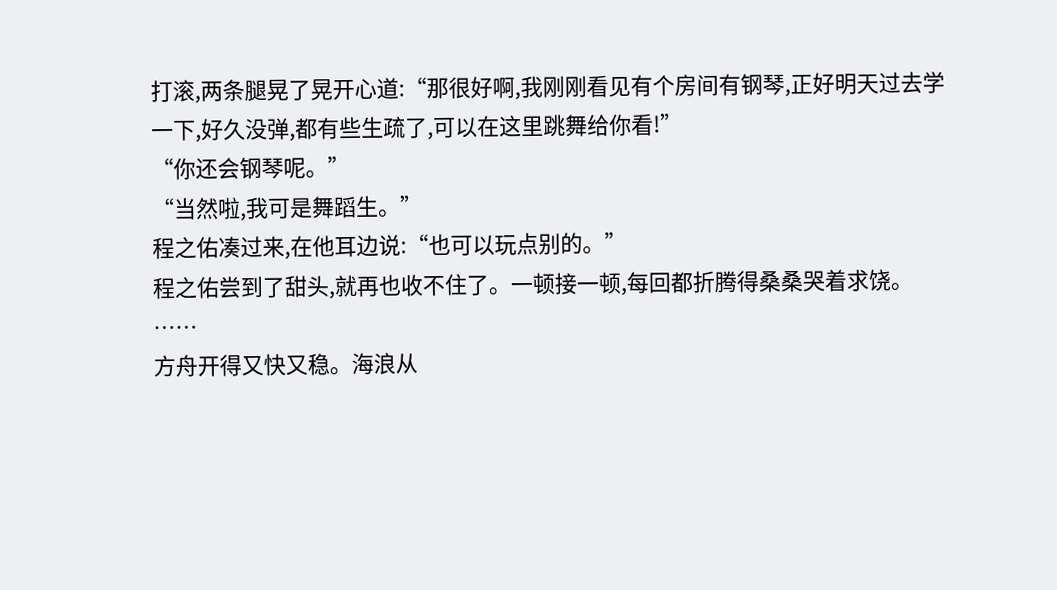打滚,两条腿晃了晃开心道:“那很好啊,我刚刚看见有个房间有钢琴,正好明天过去学一下,好久没弹,都有些生疏了,可以在这里跳舞给你看!”
“你还会钢琴呢。”
“当然啦,我可是舞蹈生。”
程之佑凑过来,在他耳边说:“也可以玩点别的。”
程之佑尝到了甜头,就再也收不住了。一顿接一顿,每回都折腾得桑桑哭着求饶。
……
方舟开得又快又稳。海浪从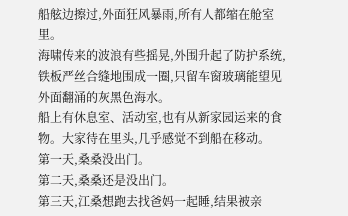船舷边擦过,外面狂风暴雨,所有人都缩在舱室里。
海啸传来的波浪有些摇晃,外围升起了防护系统,铁板严丝合缝地围成一圈,只留车窗玻璃能望见外面翻涌的灰黑色海水。
船上有休息室、活动室,也有从新家园运来的食物。大家待在里头,几乎感觉不到船在移动。
第一天,桑桑没出门。
第二天,桑桑还是没出门。
第三天,江桑想跑去找爸妈一起睡,结果被亲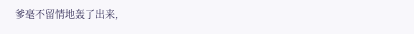爹毫不留情地轰了出来,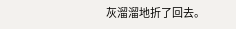灰溜溜地折了回去。